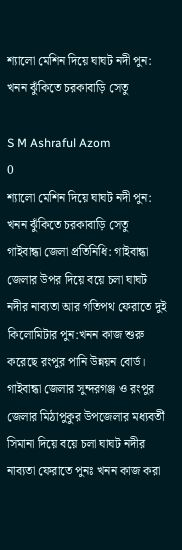শ্যালো মেশিন দিয়ে ঘাঘট নদী পুন: খনন ঝুঁকিতে চরকাবাড়ি সেতু

S M Ashraful Azom
0
শ্যালো মেশিন দিয়ে ঘাঘট নদী পুন: খনন ঝুঁকিতে চরকাবাড়ি সেতু
গাইবান্ধা জেলা প্রতিনিধি: গাইবান্ধা জেলার উপর দিয়ে বয়ে চলা ঘাঘট নদীর নাব্যতা আর গতিপথ ফেরাতে দুই কিলোমিটার পুন:খনন কাজ শুরু করেছে রংপুর পানি উন্নয়ন বোর্ড। গাইবান্ধা জেলার সুন্দরগঞ্জ ও রংপুর জেলার মিঠাপুকুর উপজেলার মধ্যবর্তী সিমানা দিয়ে বয়ে চলা ঘাঘট নদীর নাব্যতা ফেরাতে পুনঃ খনন কাজ করা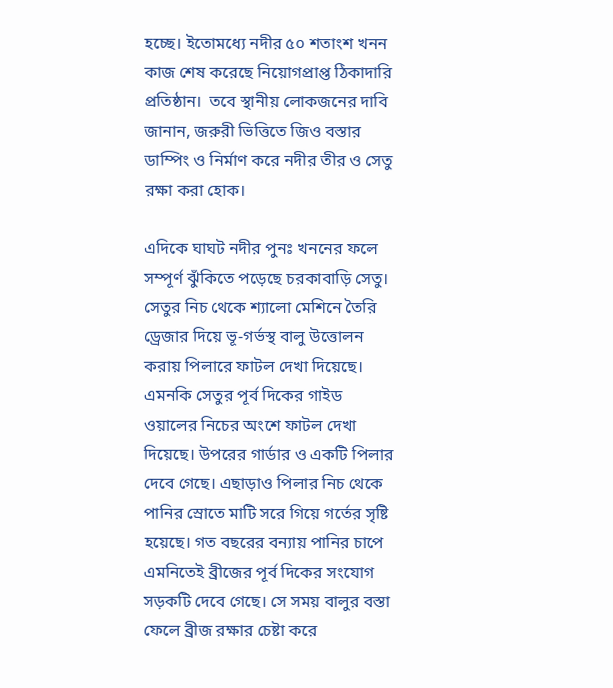হচ্ছে। ইতোমধ্যে নদীর ৫০ শতাংশ খনন কাজ শেষ করেছে নিয়োগপ্রাপ্ত ঠিকাদারি প্রতিষ্ঠান।  তবে স্থানীয় লোকজনের দাবি জানান, জরুরী ভিত্তিতে জিও বস্তার ডাম্পিং ও নির্মাণ করে নদীর তীর ও সেতু রক্ষা করা হোক।

এদিকে ঘাঘট নদীর পুনঃ খননের ফলে সম্পূর্ণ ঝুঁকিতে পড়েছে চরকাবাড়ি সেতু। সেতুর নিচ থেকে শ্যালো মেশিনে তৈরি ড্রেজার দিয়ে ভূ-গর্ভস্থ বালু উত্তোলন করায় পিলারে ফাটল দেখা দিয়েছে। এমনকি সেতুর পূর্ব দিকের গাইড ওয়ালের নিচের অংশে ফাটল দেখা দিয়েছে। উপরের গার্ডার ও একটি পিলার দেবে গেছে। এছাড়াও পিলার নিচ থেকে পানির স্রোতে মাটি সরে গিয়ে গর্তের সৃষ্টি হয়েছে। গত বছরের বন্যায় পানির চাপে এমনিতেই ব্রীজের পূর্ব দিকের সংযোগ সড়কটি দেবে গেছে। সে সময় বালুর বস্তা ফেলে ব্রীজ রক্ষার চেষ্টা করে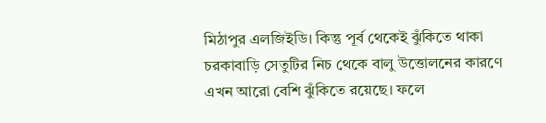মিঠাপুর এলজিইডি। কিন্তু পূর্ব থেকেই ঝুঁকিতে থাকা চরকাবাড়ি সেতুটির নিচ থেকে বালু উত্তোলনের কারণে এখন আরো বেশি ঝুঁকিতে রয়েছে। ফলে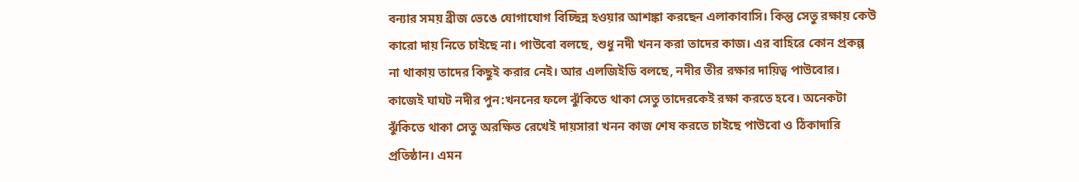বন্যার সময় ব্রীজ ভেঙে যোগাযোগ বিচ্ছিন্ন হওয়ার আশঙ্কা করছেন এলাকাবাসি। কিন্তু সেতু রক্ষায় কেউ কারো দায় নিতে চাইছে না। পাউবো বলছে, শুধু নদী খনন করা তাদের কাজ। এর বাহিরে কোন প্রকল্প না থাকায় তাদের কিছুই করার নেই। আর এলজিইডি বলছে, নদীর তীর রক্ষার দায়িত্ব পাউবোর। কাজেই ঘাঘট নদীর পুন:খননের ফলে ঝুঁকিতে থাকা সেতু তাদেরকেই রক্ষা করতে হবে। অনেকটা ঝুঁকিতে থাকা সেতু অরক্ষিত রেখেই দায়সারা খনন কাজ শেষ করতে চাইছে পাউবো ও ঠিকাদারি প্রতিষ্ঠান। এমন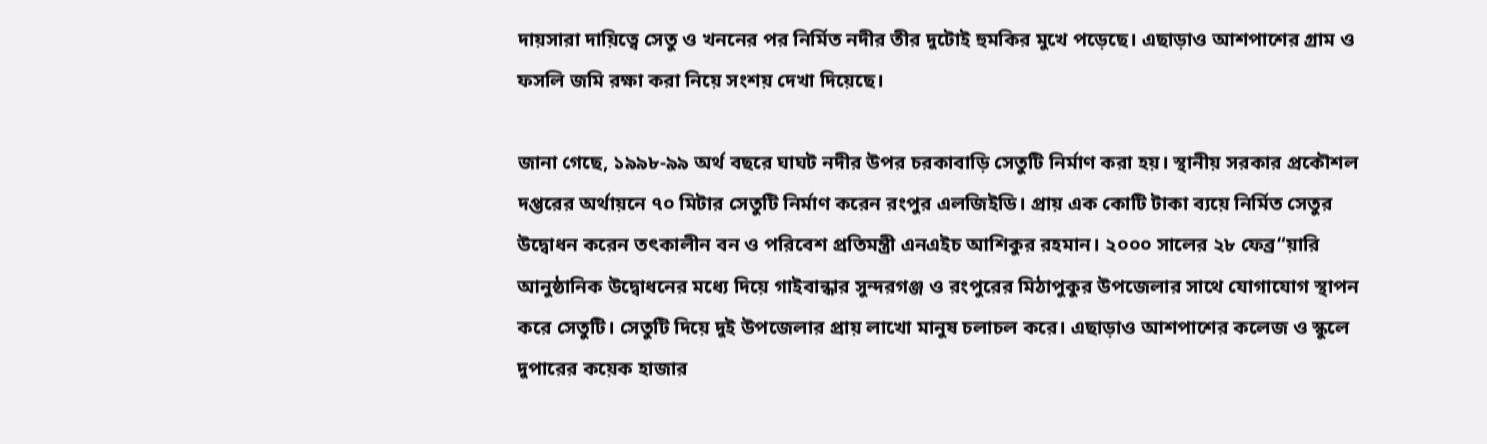দায়সারা দায়িত্বে সেতু ও খননের পর নির্মিত নদীর তীর দুটোই হুমকির মুখে পড়েছে। এছাড়াও আশপাশের গ্রাম ও ফসলি জমি রক্ষা করা নিয়ে সংশয় দেখা দিয়েছে।

জানা গেছে, ১৯৯৮-৯৯ অর্থ বছরে ঘাঘট নদীর উপর চরকাবাড়ি সেতুটি নির্মাণ করা হয়। স্থানীয় সরকার প্রকৌশল দপ্তরের অর্থায়নে ৭০ মিটার সেতুটি নির্মাণ করেন রংপুর এলজিইডি। প্রায় এক কোটি টাকা ব্যয়ে নির্মিত সেতুর উদ্বোধন করেন তৎকালীন বন ও পরিবেশ প্রতিমন্ত্রী এনএইচ আশিকুর রহমান। ২০০০ সালের ২৮ ফেব্র“য়ারি আনুষ্ঠানিক উদ্বোধনের মধ্যে দিয়ে গাইবান্ধার সুন্দরগঞ্জ ও রংপুরের মিঠাপুকুর উপজেলার সাথে যোগাযোগ স্থাপন করে সেতুটি। সেতুটি দিয়ে দুই উপজেলার প্রায় লাখো মানুষ চলাচল করে। এছাড়াও আশপাশের কলেজ ও স্কুলে দুপারের কয়েক হাজার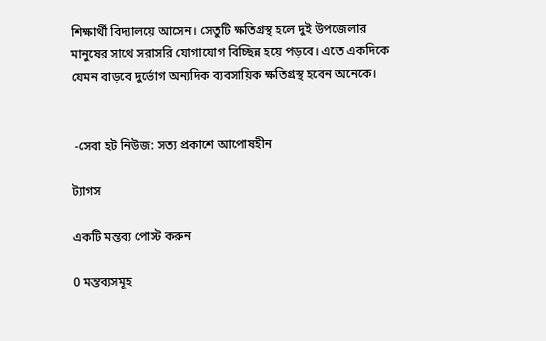শিক্ষার্থী বিদ্যালয়ে আসেন। সেতুটি ক্ষতিগ্রস্থ হলে দুই উপজেলার মানুষের সাথে সরাসরি যোগাযোগ বিচ্ছিন্ন হয়ে পড়বে। এতে একদিকে যেমন বাড়বে দুর্ভোগ অন্যদিক ব্যবসায়িক ক্ষতিগ্রস্থ হবেন অনেকে।


 -সেবা হট নিউজ: সত্য প্রকাশে আপোষহীন

ট্যাগস

একটি মন্তব্য পোস্ট করুন

0 মন্তব্যসমূহ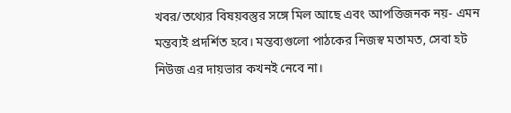খবর/তথ্যের বিষয়বস্তুর সঙ্গে মিল আছে এবং আপত্তিজনক নয়- এমন মন্তব্যই প্রদর্শিত হবে। মন্তব্যগুলো পাঠকের নিজস্ব মতামত, সেবা হট নিউজ এর দায়ভার কখনই নেবে না।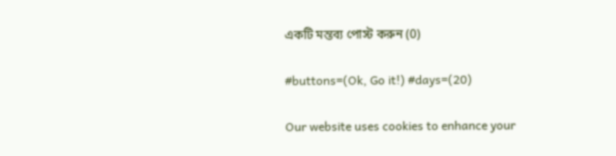একটি মন্তব্য পোস্ট করুন (0)

#buttons=(Ok, Go it!) #days=(20)

Our website uses cookies to enhance your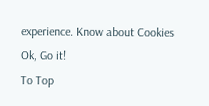experience. Know about Cookies
Ok, Go it!
To Top